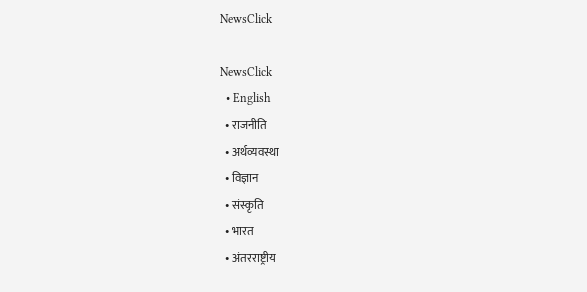NewsClick

NewsClick
  • English
  • राजनीति
  • अर्थव्यवस्था
  • विज्ञान
  • संस्कृति
  • भारत
  • अंतरराष्ट्रीय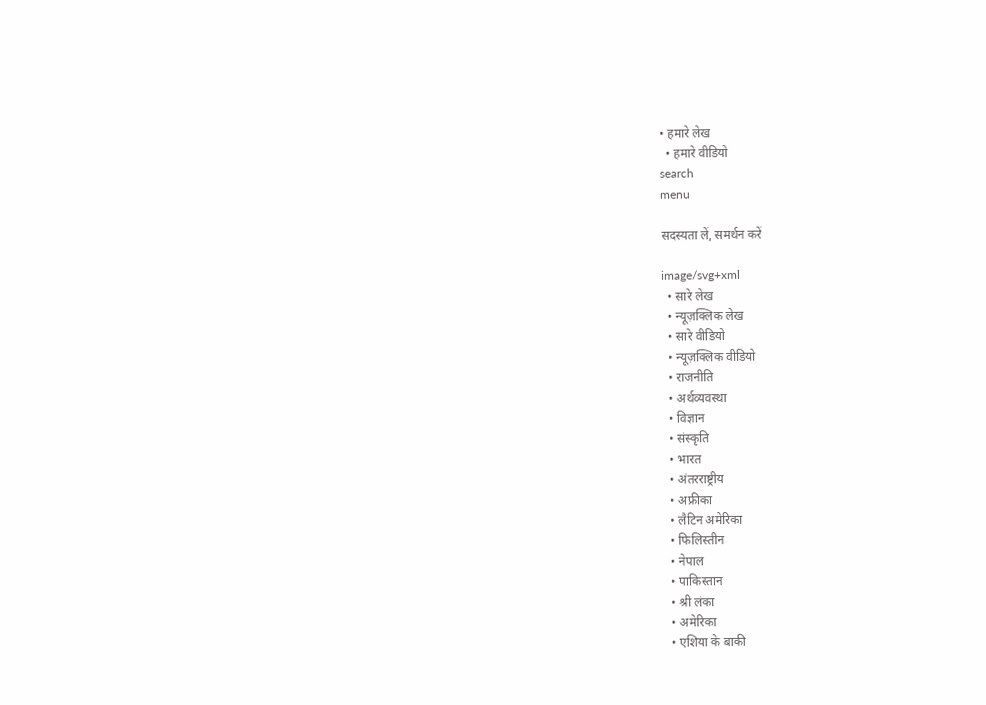• हमारे लेख
  • हमारे वीडियो
search
menu

सदस्यता लें, समर्थन करें

image/svg+xml
  • सारे लेख
  • न्यूज़क्लिक लेख
  • सारे वीडियो
  • न्यूज़क्लिक वीडियो
  • राजनीति
  • अर्थव्यवस्था
  • विज्ञान
  • संस्कृति
  • भारत
  • अंतरराष्ट्रीय
  • अफ्रीका
  • लैटिन अमेरिका
  • फिलिस्तीन
  • नेपाल
  • पाकिस्तान
  • श्री लंका
  • अमेरिका
  • एशिया के बाकी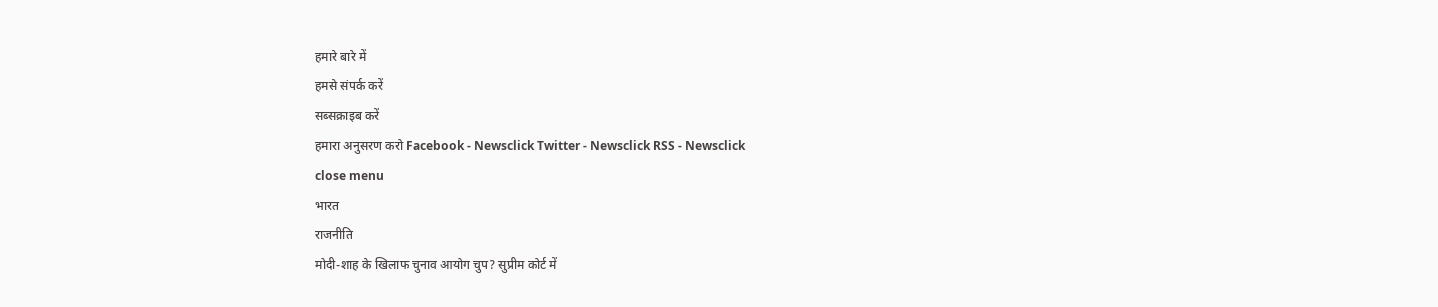हमारे बारे में
हमसे संपर्क करें
सब्सक्राइब करें
हमारा अनुसरण करो Facebook - Newsclick Twitter - Newsclick RSS - Newsclick
close menu
भारत
राजनीति
मोदी-शाह के खिलाफ चुनाव आयोग चुप? सुप्रीम कोर्ट में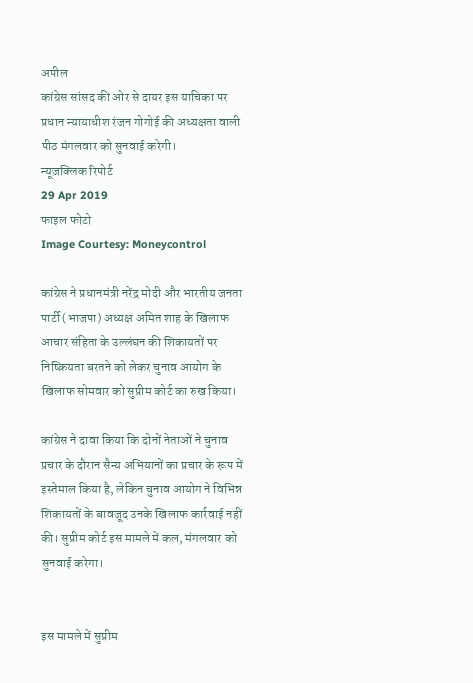अपील
कांग्रेस सांसद की ओर से दायर इस याचिका पर प्रधान न्यायाधीश रंजन गोगोई की अध्यक्षता वाली पीठ मंगलवार को सुनवाई करेगी।
न्यूज़क्लिक रिपोर्ट
29 Apr 2019
फाइल फोटो
Image Courtesy: Moneycontrol

कांग्रेस ने प्रधानमंत्री नरेंद्र मोदी और भारतीय जनता पार्टी (भाजपा) अध्यक्ष अमित शाह के खिलाफ आचार संहिता के उल्लंघन की शिकायतों पर निष्क्रियता बरतने को लेकर चुनाव आयोग के खिलाफ सोमवार को सुप्रीम कोर्ट का रुख किया।

कांग्रेस ने दावा किया कि दोनों नेताओं ने चुनाव प्रचार के दौरान सैन्य अभियानों का प्रचार के रूप में इस्तेमाल किया है, लेकिन चुनाव आयोग ने विभिन्न शिकायतों के बावजूद उनके खिलाफ कार्रवाई नहीं की। सुप्रीम कोर्ट इस मामले में कल, मंगलवार को सुनवाई करेगा।


इस मामले में सुप्रीम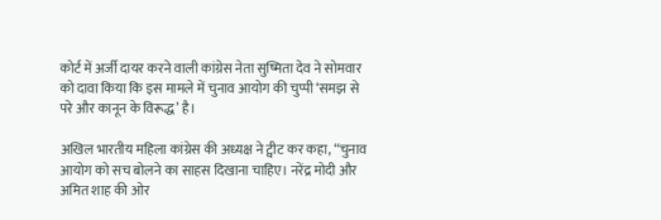कोर्ट में अर्जी दायर करने वाली कांग्रेस नेता सुष्मिता देव ने सोमवार को दावा किया कि इस मामले में चुनाव आयोग की चुप्पी ‘समझ से परे और कानून के विरूद्ध’ है।

अखिल भारतीय महिला कांग्रेस की अध्यक्ष ने ट्वीट कर कहा, ‘‘चुनाव आयोग को सच बोलने का साहस दिखाना चाहिए। नरेंद्र मोदी और अमित शाह की ओर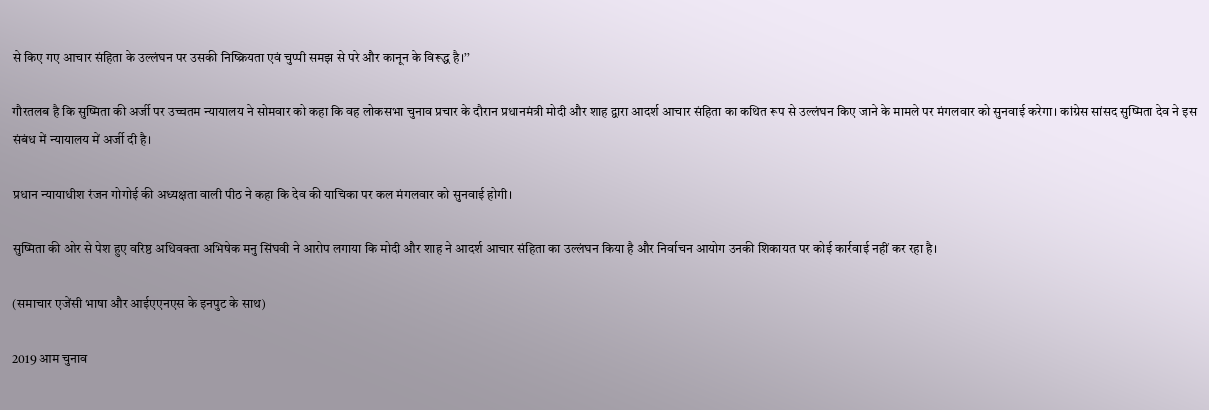से किए गए आचार संहिता के उल्लंघन पर उसकी निष्क्रियता एवं चुप्पी समझ से परे और कानून के विरूद्ध है।’’

गौरतलब है कि सुष्मिता की अर्जी पर उच्चतम न्यायालय ने सोमवार को कहा कि वह लोकसभा चुनाव प्रचार के दौरान प्रधानमंत्री मोदी और शाह द्वारा आदर्श आचार संहिता का कथित रूप से उल्लंघन किए जाने के मामले पर मंगलवार को सुनवाई करेगा। कांग्रेस सांसद सुष्मिता देव ने इस संबंध में न्यायालय में अर्जी दी है।

प्रधान न्यायाधीश रंजन गोगोई की अध्यक्षता वाली पीठ ने कहा कि देव की याचिका पर कल मंगलवार को सुनवाई होगी।

सुष्मिता की ओर से पेश हुए वरिष्ठ अधिवक्ता अभिषेक मनु सिंघवी ने आरोप लगाया कि मोदी और शाह ने आदर्श आचार संहिता का उल्लंघन किया है और निर्वाचन आयोग उनकी शिकायत पर कोई कार्रवाई नहीं कर रहा है।

(समाचार एजेंसी भाषा और आईएएनएस के इनपुट के साथ)

2019 आम चुनाव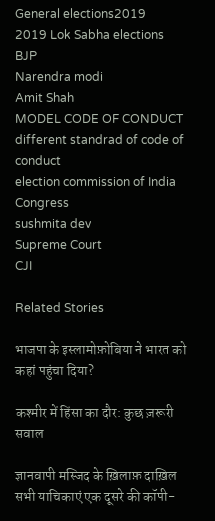General elections2019
2019 Lok Sabha elections
BJP
Narendra modi
Amit Shah
MODEL CODE OF CONDUCT
different standrad of code of conduct
election commission of India
Congress
sushmita dev
Supreme Court
CJI

Related Stories

भाजपा के इस्लामोफ़ोबिया ने भारत को कहां पहुंचा दिया?

कश्मीर में हिंसा का दौर: कुछ ज़रूरी सवाल

ज्ञानवापी मस्जिद के ख़िलाफ़ दाख़िल सभी याचिकाएं एक दूसरे की कॉपी-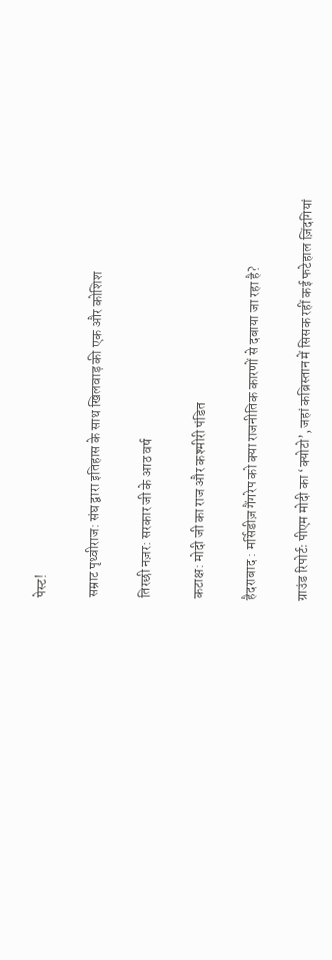पेस्ट!

सम्राट पृथ्वीराज: संघ द्वारा इतिहास के साथ खिलवाड़ की एक और कोशिश

तिरछी नज़र: सरकार जी के आठ वर्ष

कटाक्ष: मोदी जी का राज और कश्मीरी पंडित

हैदराबाद : मर्सिडीज़ गैंगरेप को क्या राजनीतिक कारणों से दबाया जा रहा है?

ग्राउंड रिपोर्टः पीएम मोदी का ‘क्योटो’, जहां कब्रिस्तान में सिसक रहीं कई फटेहाल ज़िंदगियां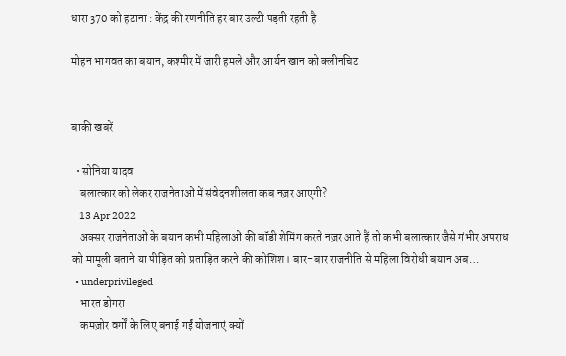धारा 370 को हटाना : केंद्र की रणनीति हर बार उल्टी पड़ती रहती है

मोहन भागवत का बयान, कश्मीर में जारी हमले और आर्यन खान को क्लीनचिट


बाकी खबरें

  • सोनिया यादव
    बलात्कार को लेकर राजनेताओं में संवेदनशीलता कब नज़र आएगी?
    13 Apr 2022
    अक्सर राजनेताओं के बयान कभी महिलाओं की बॉडी शेमिंग करते नज़र आते हैं तो कभी बलात्कार जैसे गंभीर अपराध को मामूली बताने या पीड़ित को प्रताड़ित करने की कोशिश। बार-बार राजनीति से महिला विरोधी बयान अब…
  • underprivileged
    भारत डोगरा
    कमज़ोर वर्गों के लिए बनाई गईं योजनाएं क्यों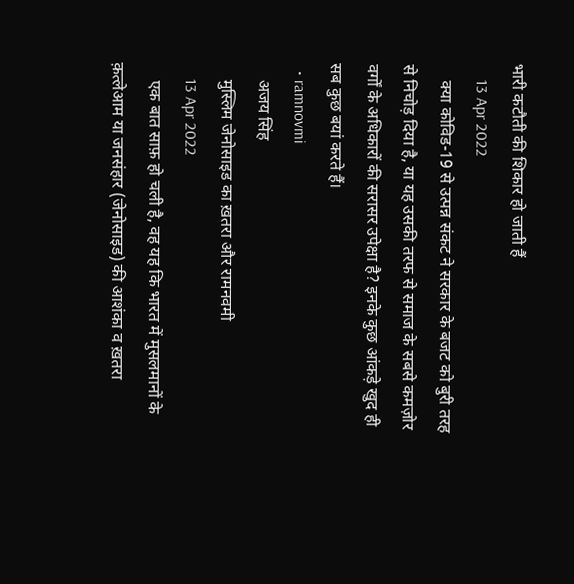भारी कटौती की शिकार हो जाती हैं
    13 Apr 2022
    क्या कोविड-19 से उत्पन्न संकट ने सरकार के बजट को बुरी तरह से निचोड़ दिया है, या यह उसकी तरफ से समाज के सबसे कमज़ोर वर्गों के अधिकारों की सरासर उपेक्षा है? इनके कुछ आंकड़े खुद ही सब कुछ बयां करते हैं।
  • ramnovmi
    अजय सिंह
    मुस्लिम जेनोसाइड का ख़तरा और रामनवमी
    13 Apr 2022
    एक बात साफ़ हो चली है, वह यह कि भारत में मुसलमानों के क़त्लेआम या जनसंहार (जेनोसाइड) की आशंका व ख़तरा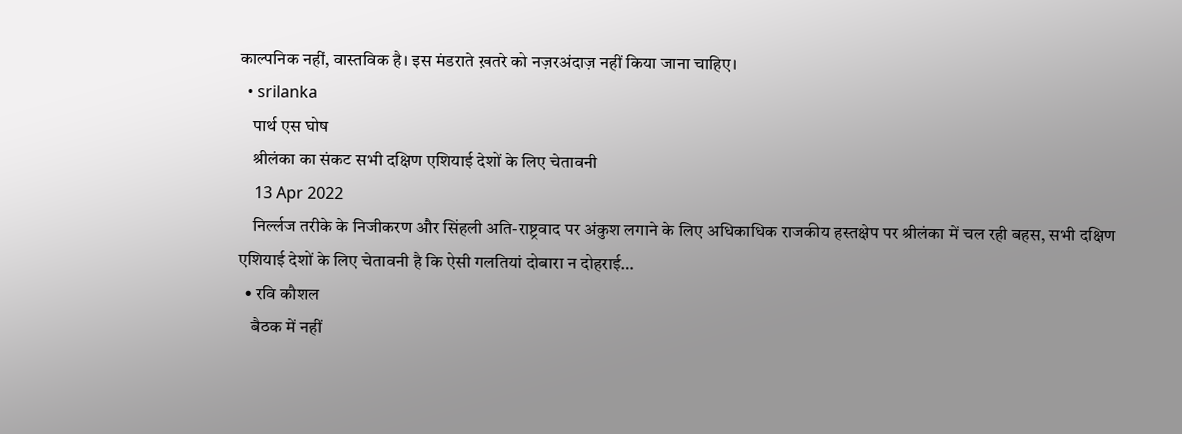काल्पनिक नहीं, वास्तविक है। इस मंडराते ख़तरे को नज़रअंदाज़ नहीं किया जाना चाहिए।
  • srilanka
    पार्थ एस घोष
    श्रीलंका का संकट सभी दक्षिण एशियाई देशों के लिए चेतावनी
    13 Apr 2022
    निर्ल्लज तरीके के निजीकरण और सिंहली अति-राष्ट्रवाद पर अंकुश लगाने के लिए अधिकाधिक राजकीय हस्तक्षेप पर श्रीलंका में चल रही बहस, सभी दक्षिण एशियाई देशों के लिए चेतावनी है कि ऐसी गलतियां दोबारा न दोहराई…
  • रवि कौशल
    बैठक में नहीं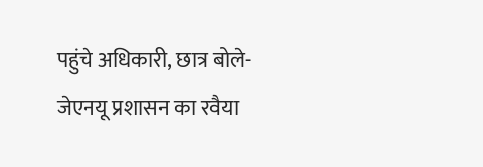पहुंचे अधिकारी, छात्र बोले- जेएनयू प्रशासन का रवैया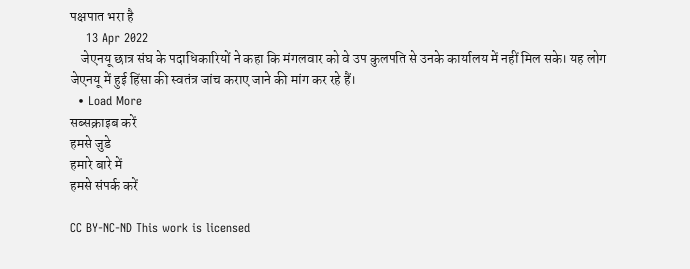पक्षपात भरा है
    13 Apr 2022
    जेएनयू छात्र संघ के पदाधिकारियों ने कहा कि मंगलवार को वे उप कुलपति से उनके कार्यालय में नहीं मिल सके। यह लोग जेएनयू में हुई हिंसा की स्वतंत्र जांच कराए जाने की मांग कर रहे हैं।
  • Load More
सब्सक्राइब करें
हमसे जुडे
हमारे बारे में
हमसे संपर्क करें

CC BY-NC-ND This work is licensed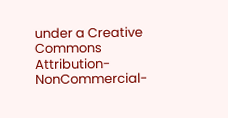under a Creative Commons Attribution-NonCommercial-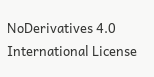NoDerivatives 4.0 International License